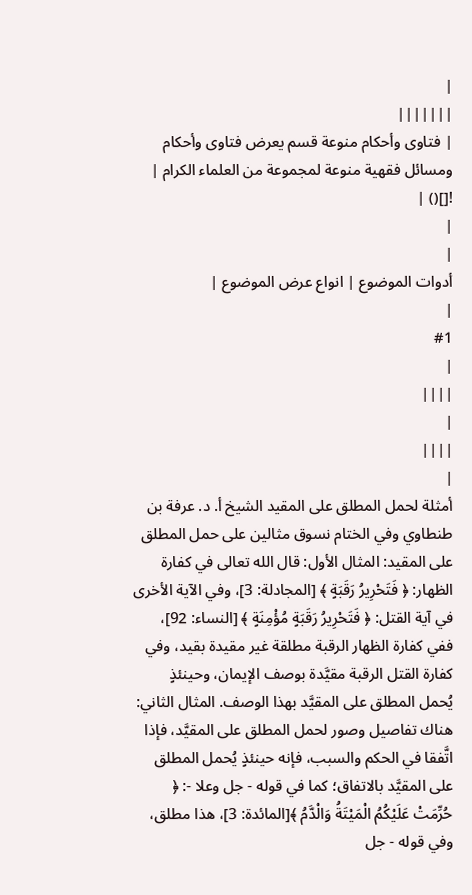|
|||||||
| فتاوى وأحكام منوعة قسم يعرض فتاوى وأحكام ومسائل فقهية منوعة لمجموعة من العلماء الكرام |
![]() |
|
|
أدوات الموضوع | انواع عرض الموضوع |
|
#1
|
||||
|
||||
|
أمثلة لحمل المطلق على المقيد الشيخ أ. د. عرفة بن طنطاوي وفي الختام نسوق مثالين على حمل المطلق على المقيد: المثال الأول: قال الله تعالى في كفارة الظهار: ﴿ فَتَحْرِيرُ رَقَبَةٍ ﴾ [المجادلة: 3]، وفي الآية الأخرى في آية القتل: ﴿ فَتَحْرِيرُ رَقَبَةٍ مُؤْمِنَةٍ ﴾ [النساء: 92]، ففي كفارة الظهار الرقبة مطلقة غير مقيدة بقيد، وفي كفارة القتل الرقبة مقيَّدة بوصف الإيمان، وحينئذٍ يُحمل المطلق على المقيَّد بهذا الوصف. المثال الثاني: هناك تفاصيل وصور لحمل المطلق على المقيَّد، فإذا اتَّفقا في الحكم والسبب، فإنه حينئذٍ يُحمل المطلق على المقيَّد بالاتفاق؛ كما في قوله - جل وعلا -: ﴿ حُرِّمَتْ عَلَيْكُمُ الْمَيْتَةُ وَالْدَّمُ ﴾[المائدة: 3]، هذا مطلق، وفي قوله - جل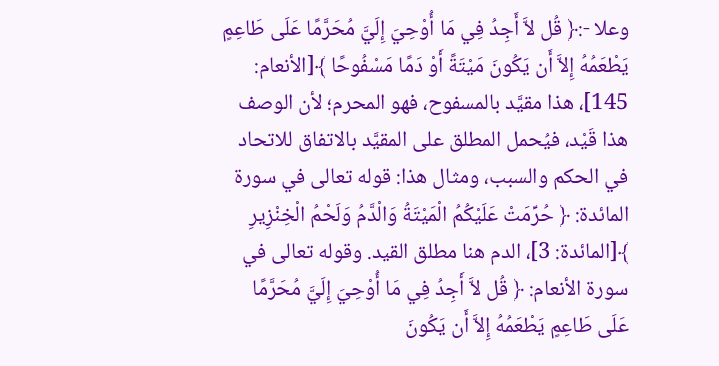وعلا -:﴿ قُل لاَّ أَجِدُ فِي مَا أُوْحِيَ إِلَيَّ مُحَرَّمًا عَلَى طَاعِمٍ يَطْعَمُهُ إِلاَّ أَن يَكُونَ مَيْتَةً أَوْ دَمًا مَسْفُوحًا ﴾[الأنعام: 145]، هذا مقيَّد بالمسفوح، فهو المحرم؛ لأن الوصف هذا قَيْد، فيُحمل المطلق على المقيَّد بالاتفاق للاتحاد في الحكم والسبب، ومثال هذا: قوله تعالى في سورة المائدة: ﴿ حُرِّمَتْ عَلَيْكُمُ الْمَيْتَةُ وَالْدَّمُ وَلَحْمُ الْخِنْزِيرِ ﴾[المائدة: 3]، الدم هنا مطلق القيد. وقوله تعالى في سورة الأنعام: ﴿ قُل لاَّ أَجِدُ فِي مَا أُوْحِيَ إِلَيَّ مُحَرَّمًا عَلَى طَاعِمٍ يَطْعَمُهُ إِلاَّ أَن يَكُونَ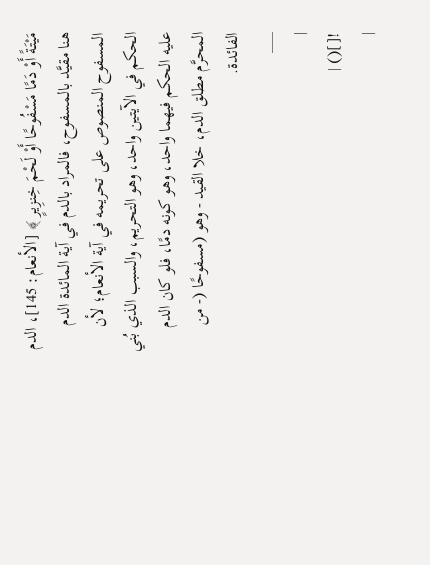مَيْتَةً أَوْ دَمًا مَسْفُوحًا أَوْ لَحْمَ خِنزِيرٍ ﴾ [الأنعام: 145]، الدم هنا مقيَّد بالمسفوح، فالمراد بالدم في آية المائدة الدم المسفوح المنصوص على تحريمه في آية الأنعام؛ لأن الحكم في الآيتين واحد، وهو التحريم، والسبب الذي بُني عليه الحكم فيهما واحد، وهو كونه دمًا، فلو كان الدم المحرَّم مطلق الدم، خلا القيد - وهو (مسفوحًا (- من الفائدة.
___
|
![]() |
|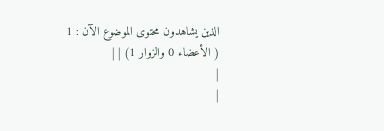الذين يشاهدون محتوى الموضوع الآن : 1 ( الأعضاء 0 والزوار 1) | |
|
|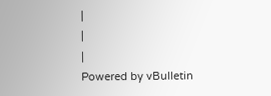|
|
|
Powered by vBulletin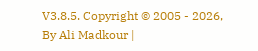V3.8.5. Copyright © 2005 - 2026, By Ali Madkour |